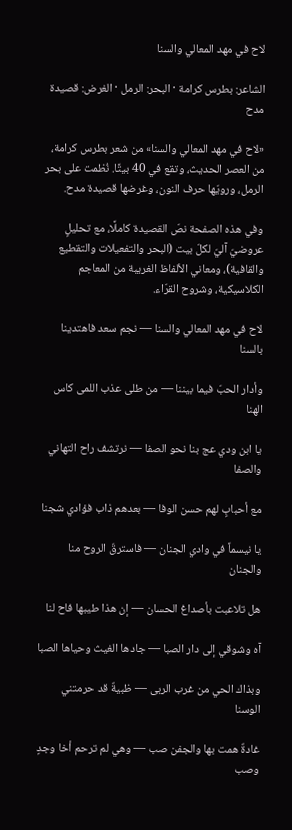لاح في مهد المعالي والسنا

الشاعر: بطرس كرامة · البحر: الرمل · الغرض: قصيدة مدح

«لاح في مهد المعالي والسنا» من شعر بطرس كرامة، من العصر الحديث، وتقع في 40 بيتًا. نُظمت على بحر الرمل، ورويّها حرف النون، وغرضها قصيدة مدح.

وفي هذه الصفحة نصّ القصيدة كاملًا، مع تحليلٍ عروضيّ آليّ لكلّ بيت (البحر والتفعيلات والتقطيع والقافية)، ومعاني الألفاظ الغريبة من المعاجم الكلاسيكية، وشروح القرّاء.

لاح في مهد المعالي والسنا — نجم سعد فاهتدينا بالسنا

وأدار الحبّ فيما بيننا — من طلى عذب اللمى كاس الهنا

يا ابن ودي عج بنا نحو الصفا — نرتشف راح التهاني والصفا

مع أحبابٍ لهم حسن الوفا — بعدهم ذاب فؤادي شجنا

يا نيسماً في وادي الجنان — فاسترقّ الروح منا والجنان

هل تلاعبت بأصداغ الحسان — إن هذا طيبها فاح لنا

آه وشوقي إلى دار الصبا — جادها الغيث وحياها الصبا

وبذاك الحي من غرب الربى — ظبيةٌ قد حرمتني الوسنا

غادةٌ همت بها والجفن صب — وهي لم ترحم أخا وجدٍ وصب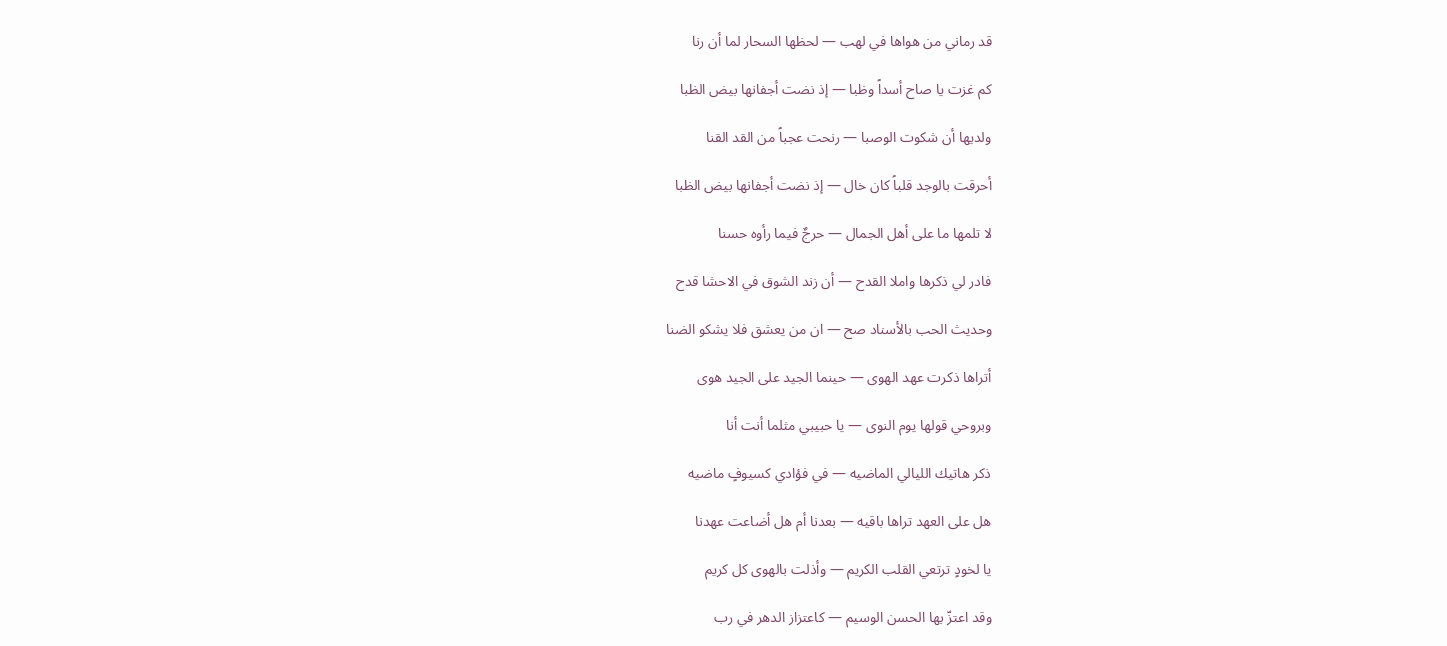قد رماني من هواها في لهب — لحظها السحار لما أن رنا

كم غزت يا صاح أسداً وظبا — إذ نضت أجفانها بيض الظبا

ولديها أن شكوت الوصبا — رنحت عجباً من القد القنا

أحرقت بالوجد قلباً كان خال — إذ نضت أجفانها بيض الظبا

لا تلمها ما على أهل الجمال — حرجٌ فيما رأوه حسنا

فادر لي ذكرها واملا القدح — أن زند الشوق في الاحشا قدح

وحديث الحب بالأسناد صح — ان من يعشق فلا يشكو الضنا

أتراها ذكرت عهد الهوى — حينما الجيد على الجيد هوى

وبروحي قولها يوم النوى — يا حبيبي مثلما أنت أنا

ذكر هاتيك الليالي الماضيه — في فؤادي كسيوفٍ ماضيه

هل على العهد تراها باقيه — بعدنا أم هل أضاعت عهدنا

يا لخودٍ ترتعي القلب الكريم — وأذلت بالهوى كل كريم

وقد اعتزّ بها الحسن الوسيم — كاعتزاز الدهر في رب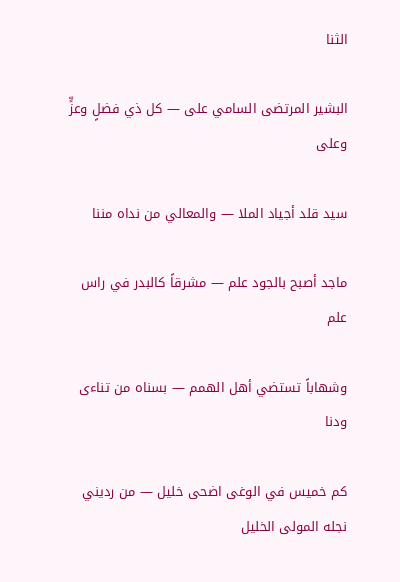الثنا

البشير المرتضى السامي على — كل ذي فضلٍ وعزٍّ وعلى

سيد قلد أجياد الملا — والمعالي من نداه مننا

ماجد أصبح بالجود علم — مشرقاً كالبدر في راس علم

وشهاباً تستضي أهل الهمم — بسناه من تناءى ودنا

كم خميس في الوغى اضحى خليل — من رديني نجله المولى الخليل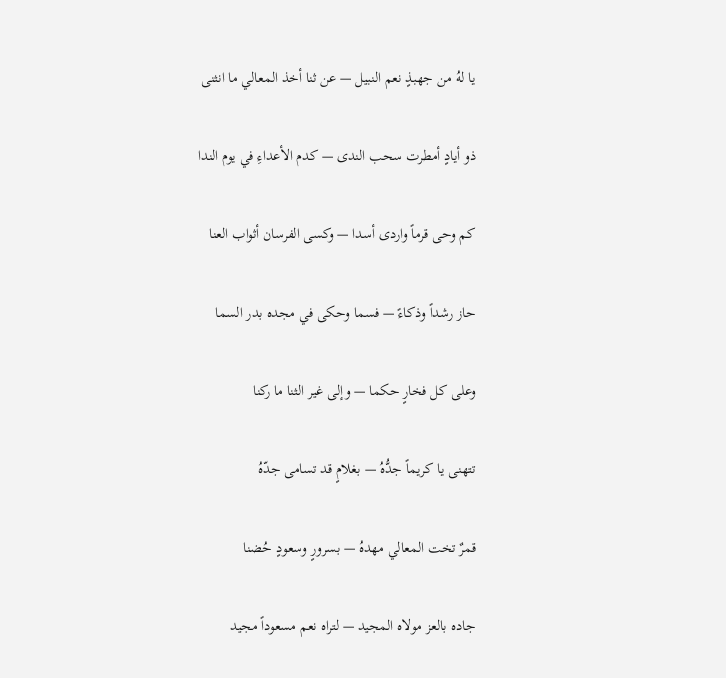يا لهُ من جهبذٍ نعم النبيل — عن ثنا أخذ المعالي ما انثنى

ذو أيادٍ أمطرت سحب الندى — كدم الأعداءِ في يوم الندا

كم وحى قرماً واردى أسدا — وكسى الفرسان أثواب العنا

حاز رشداً وذكاءً — فسما وحكى في مجده بدر السما

وعلى كل فخارٍ حكما — وإلى غير الثنا ما ركنا

تتهنى يا كريماً جدُّهُ — بغلامٍ قد تسامى جدّهُ

قمرٌ تخت المعالي مهدهُ — بسرورٍ وسعودٍ حُضنا

جاده بالعز مولاه المجيد — لتراه نعم مسعوداً مجيد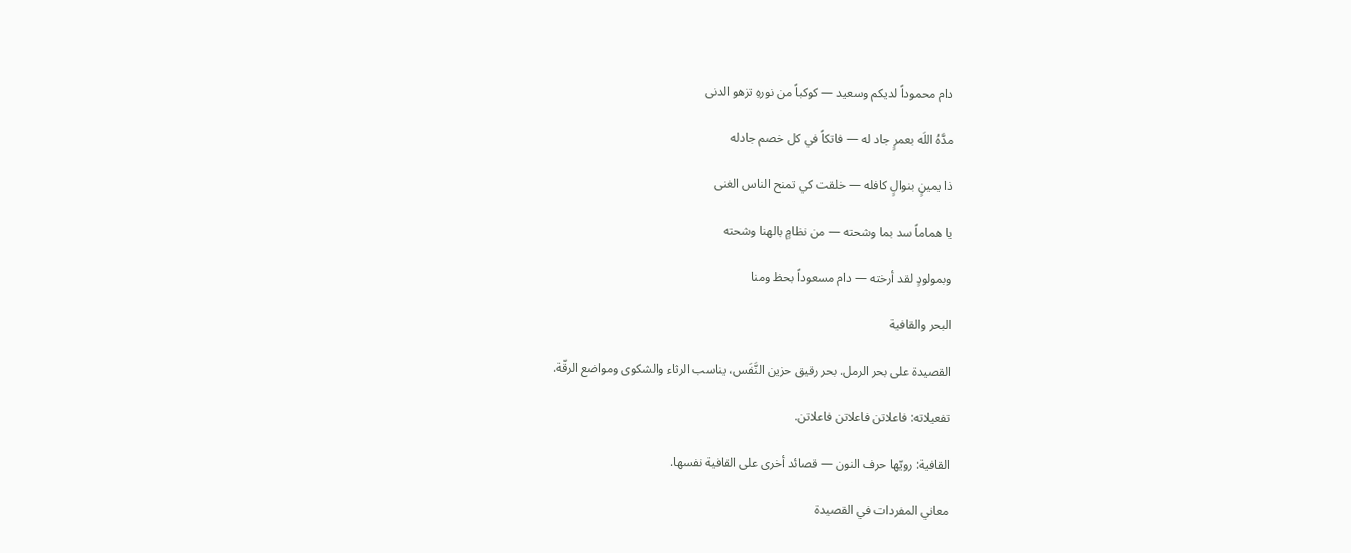دام محموداً لديكم وسعيد — كوكباً من نورهِ تزهو الدنى

مدَّهُ اللَه بعمرٍ جاد له — فاتكاً في كل خصم جادله

ذا يمينٍ بنوالٍ كافله — خلقت كي تمنح الناس الغنى

يا هماماً سد بما وشحته — من نظامٍ بالهنا وشحته

وبمولودٍ لقد أرخته — دام مسعوداً بحظ ومنا

البحر والقافية

القصيدة على بحر الرمل. بحر رقيق حزين النَّفَس، يناسب الرثاء والشكوى ومواضع الرقّة.

تفعيلاته: فاعلاتن فاعلاتن فاعلاتن.

القافية: رويّها حرف النون — قصائد أخرى على القافية نفسها.

معاني المفردات في القصيدة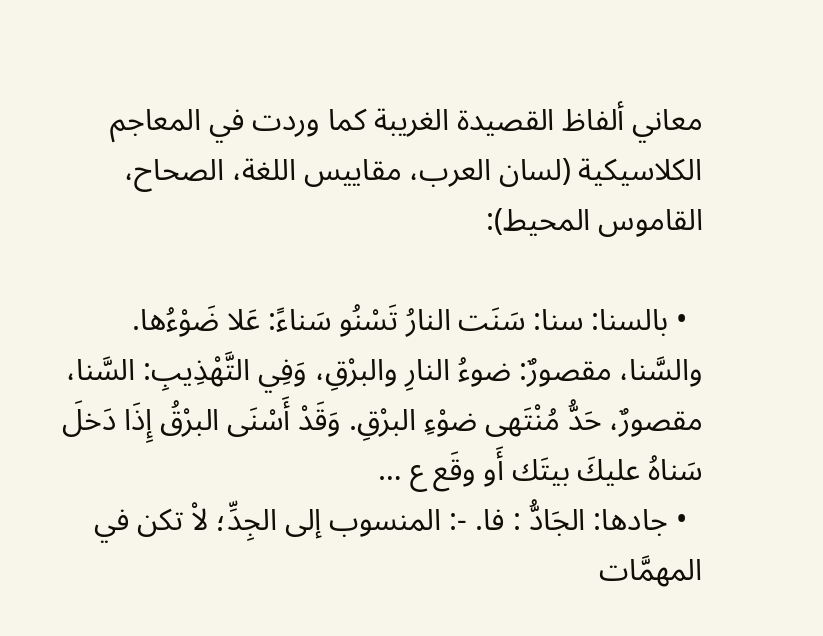معاني ألفاظ القصيدة الغريبة كما وردت في المعاجم الكلاسيكية (لسان العرب، مقاييس اللغة، الصحاح، القاموس المحيط):

  • بالسنا: سنا: سَنَت النارُ تَسْنُو سَناءً: عَلا ضَوْءُها. والسَّنا، مقصورٌ: ضوءُ النارِ والبرْقِ، وَفِي التَّهْذِيبِ: السَّنا، مقصورٌ، حَدُّ مُنْتَهى ضوْءِ البرْقِ. وَقَدْ أَسْنَى البرْقُ إِذَا دَخلَ سَناهُ عليكَ بيتَك أَو وقَع ع …
  • جادها: الجَادُّ : فا. -: المنسوب إلى الجِدِّ؛ لاْ تكن في المهمَّات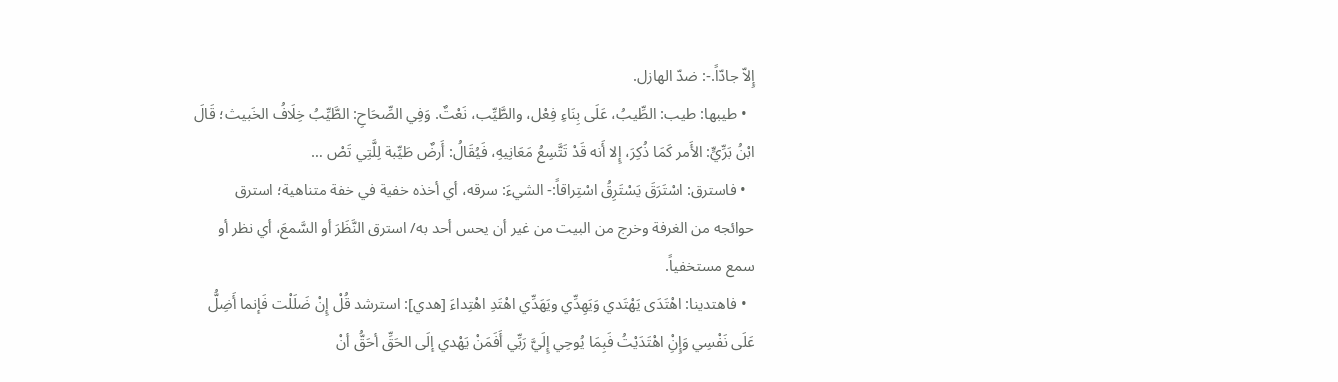إِلاّ جادّاً.-: ضدّ الهازل.
  • طيبها: طيب: الطِّيبُ، عَلَى بِنَاءِ فِعْل، والطَّيِّب، نَعْتٌ. وَفِي الصِّحَاحِ: الطَّيِّبُ خِلَافُ الخَبيث؛ قَالَ ابْنُ بَرِّيٍّ: الأَمر كَمَا ذُكِرَ، إِلا أَنه قَدْ تَتَّسِعُ مَعَانِيهِ، فَيُقَالُ: أَرضٌ طَيِّبة لِلَّتِي تَصْ …
  • فاسترق: اسْتَرَقَ يَسْتَرِقُ اسْتِراقاً:- الشيءَ: سرقه، أي أخذه خفية في خفة متناهية؛ استرق حوائجه من الغرفة وخرج من البيت من غير أن يحس أحد به/ استرق النَّظَرَ أو السَّمعَ، أي نظر أو سمع مستخفياً.
  • فاهتدينا: اهْتَدَى يَهْتَدي وَيَهِدِّي ويَهَدِّي اهْتَدِ اهْتِداءَ [هدي]: استرشد قُلْ إِنْ ضَلَلْت فَإنما أَضِلُّ عَلَى نَفْسِي وَإِنِْ اهْتَدَيْتُ فَبِمَا يُوحِي إِلَيَّ رَبِّي أَفَمَنْ يَهْدي إلَى الحَقِّ أحَقُّ أنْ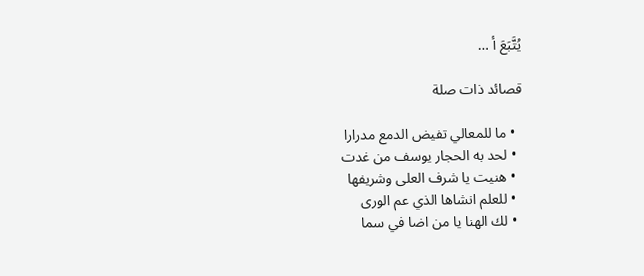يُتَّبَعَ أ …

قصائد ذات صلة

  • ما للمعالي تفيض الدمع مدرارا
  • لحد به الحجار يوسف من غدت
  • هنيت يا شرف العلى وشريفها
  • للعلم انشاها الذي عم الورى
  • لك الهنا يا من اضا في سما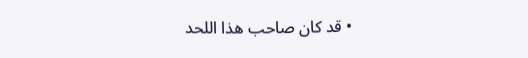• قد كان صاحب هذا اللحد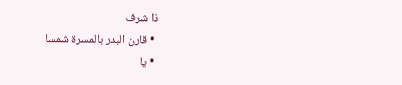ذا شرف
  • قارن البدر بالمسرة شمسا
  • يا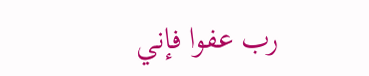رب عفوا فإني